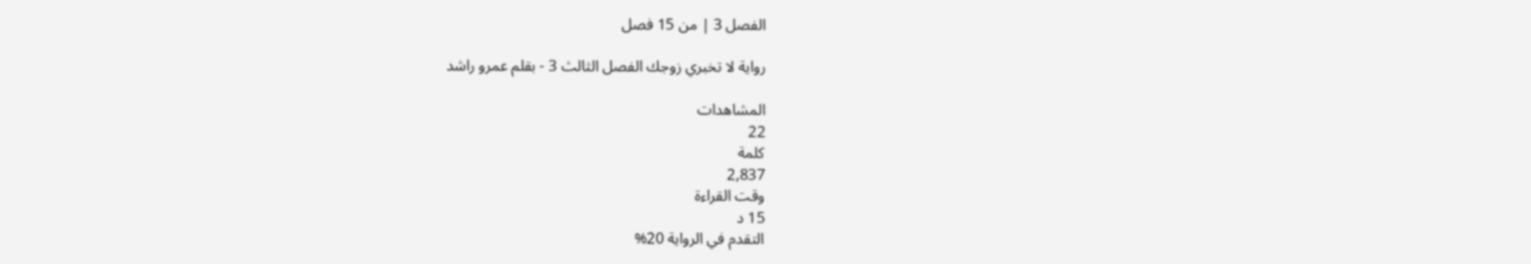الفصل 3 | من 15 فصل

رواية لا تخبري زوجك الفصل الثالث 3 - بقلم عمرو راشد

المشاهدات
22
كلمة
2,837
وقت القراءة
15 د
التقدم في الرواية 20%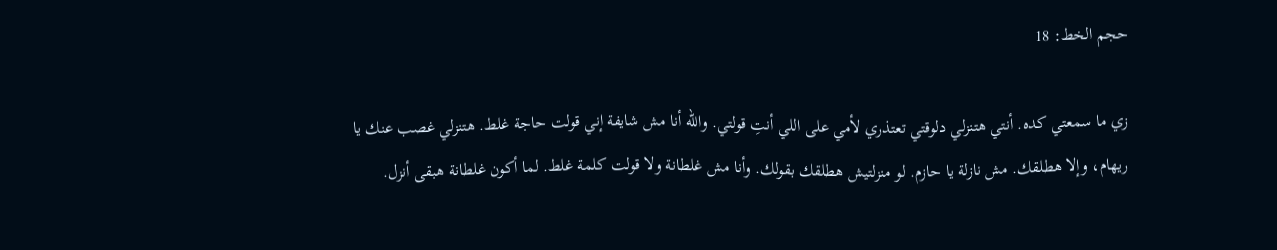حجم الخط: 18

زي ما سمعتي كده. أنتي هتنزلي دلوقتي تعتذري لأمي على اللي أنتِ قولتي. والله أنا مش شايفة إني قولت حاجة غلط. هتنزلي غصب عنك يا ريهام، وإلا هطلقك. مش نازلة يا حازم. لو منزلتيش هطلقك بقولك. وأنا مش غلطانة ولا قولت كلمة غلط. لما أكون غلطانة هبقى أنزل.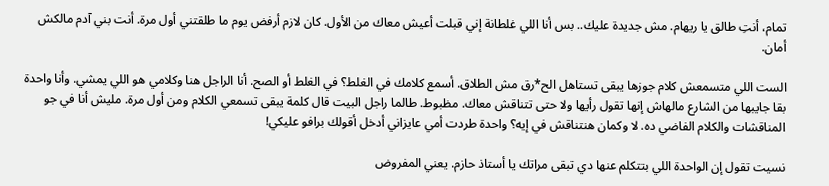تمام، أنتِ طالق يا ريهام. مش جديدة عليك.. بس أنا اللي غلطانة إني قبلت أعيش معاك من الأول. كان لازم أرفض يوم ما طلقتني أول مرة. أنت بني آدم مالكش أمان.

الست اللي متسمعش كلام جوزها يبقى تستاهل الح*رق مش الطلاق. أسمع كلامك في الغلط؟ في الغلط أو الصح. أنا الراجل هنا وكلامي هو اللي يمشي. وأنا واحدة بقا جايبها من الشارع مالهاش إنها تقول رأيها ولا حتى تتناقش معاك. مظبوط. طالما راجل البيت قال كلمة يبقى تسمعي الكلام ومن أول مرة. مليش أنا في جو المناقشات والكلام الفاضي ده. لا وكمان هنتناقش في إيه؟ واحدة طردت أمي عايزاني أدخل أقولك برافو عليكي!

نسيت تقول إن الواحدة اللي بتتكلم عنها دي تبقى مراتك يا أستاذ حازم. يعني المفروض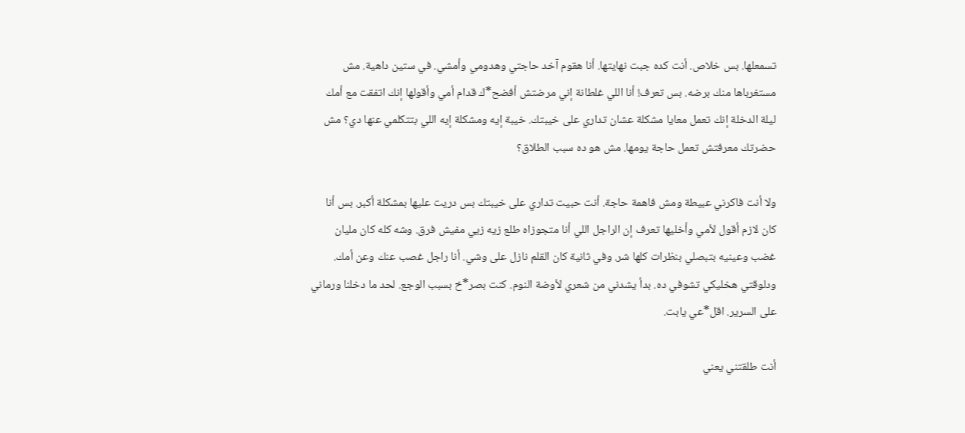تسمعلها. بس خلاص. أنت كده جبت نهايتها. أنا هقوم آخد حاجتي وهدومي وأمشي. في ستين داهية. مش مستغرباها منك برضه. بس تعرف! أنا اللي غلطانة إني مرضتش أفضح*ك قدام أمي وأقولها إنك اتفقت مع أمك ليلة الدخلة إنك تعمل معايا مشكلة عشان تداري على خيبتك. خيبة إيه ومشكلة إيه اللي بتتكلمي عنها دي؟ مش حضرتك معرفتش تعمل حاجة يومها. مش هو ده سبب الطلاق؟

ولا أنت فاكرني عبيطة ومش فاهمة حاجة. أنت حبيت تداري على خيبتك بس دريت عليها بمشكلة أكبر. بس أنا كان لازم أقول لأمي وأخليها تعرف إن الراجل اللي أنا متجوزاه طلع زيه زيي مفيش فرق. وشه كله كان مليان غضب وعينيه بتبصلي بنظرات كلها شر. وفي ثانية كان القلم نازل على وشي. أنا راجل غصب عنك وعن أمك. ودلوقتي هخليكي تشوفي ده. بدأ يشدني من شعري لأوضة النوم. كنت بصر*خ بسبب الوجع. لحد ما دخلنا ورماني على السرير. اقل*عي يابت.

أنت طلقتني يعني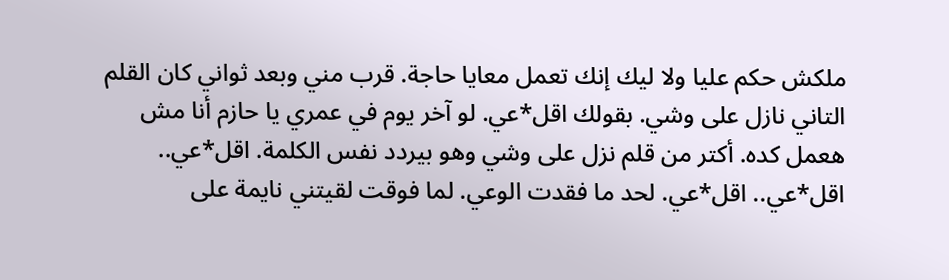ملكش حكم عليا ولا ليك إنك تعمل معايا حاجة. قرب مني وبعد ثواني كان القلم التاني نازل على وشي. بقولك اقل*عي. لو آخر يوم في عمري يا حازم أنا مش هعمل كده. أكتر من قلم نزل على وشي وهو بيردد نفس الكلمة. اقل*عي.. اقل*عي.. اقل*عي. لحد ما فقدت الوعي. لما فوقت لقيتني نايمة على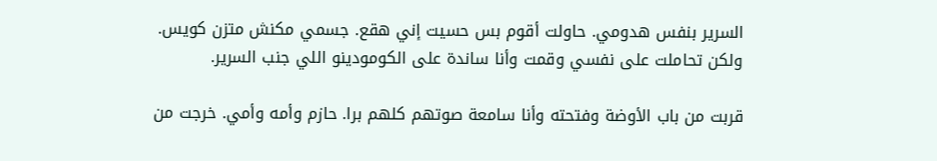السرير بنفس هدومي. حاولت أقوم بس حسيت إني هقع. جسمي مكنش متزن كويس. ولكن تحاملت على نفسي وقمت وأنا ساندة على الكومودينو اللي جنب السرير.

قربت من باب الأوضة وفتحته وأنا سامعة صوتهم كلهم برا. حازم وأمه وأمي. خرجت من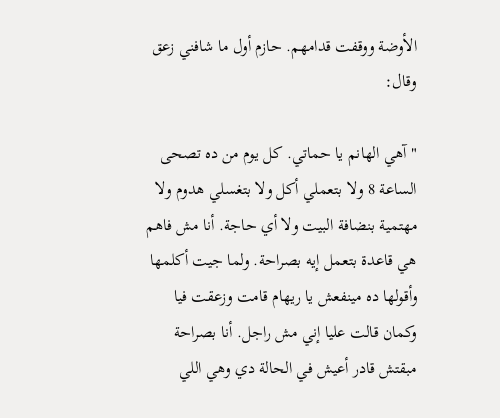الأوضة ووقفت قدامهم. حازم أول ما شافني زعق وقال:

"آهي الهانم يا حماتي. كل يوم من ده تصحى الساعة 8 ولا بتعملي أكل ولا بتغسلي هدوم ولا مهتمية بنضافة البيت ولا أي حاجة. أنا مش فاهم هي قاعدة بتعمل إيه بصراحة. ولما جيت أكلمها وأقولها ده مينفعش يا ريهام قامت وزعقت فيا وكمان قالت عليا إني مش راجل. أنا بصراحة مبقتش قادر أعيش في الحالة دي وهي اللي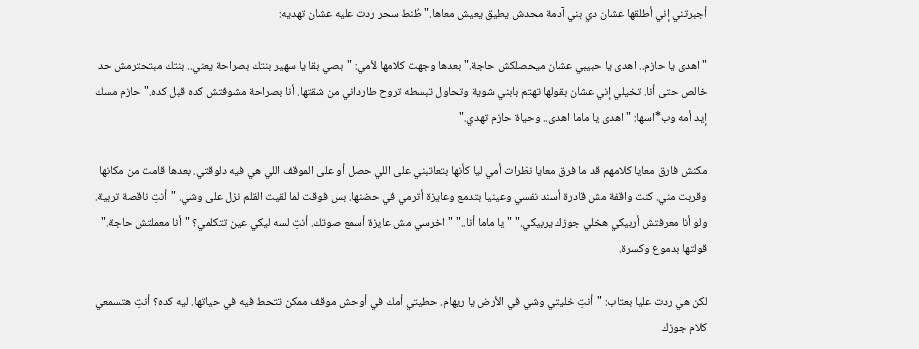أجبرتني إني أطلقها عشان دي بني آدمة محدش يطيق يعيش معاها." طُنط سحر ردت عليه عشان تهديه:

"اهدى يا حازم.. اهدى يا حبيبي عشان ميحصلكش حاجة." بعدها وجهت كلامها لأمي: "بصي بقا يا سهير بنتك بصراحة يعني.. بنتك مبتحترمش حد خالص حتى أنا. تخيلي إني عشان بقولها تهتم بابني شوية وتحاول تبسطه تروح طارداني من شقتها. أنا بصراحة مشوفتش كده قبل كده." حازم مسك إيد أمه وب*اسها: "اهدى يا ماما اهدى.. وحياة حازم تهدي."

مكنش فارق معايا كلامهم قد ما فرق معايا نظرات أمي ليا كأنها بتعاتبني على اللي حصل أو على الموقف اللي هي فيه دلوقتي. بعدها قامت من مكانها وقربت مني. كنت واقفة مش قادرة أسند نفسي وعينيا بتدمع وعايزة أترمي في حضنها. بس فوقت لما لقيت القلم نزل على وشي. "أنتِ ناقصة تربية. ولو أنا معرفتش أربيكي هخلي جوزك يربيكي." "يا ماما أنا.." "اخرسي مش عايزة أسمع صوتك. أنتِ لسه ليكي عين تتكلمي؟ "أنا معملتش حاجة." قولتها بدموع وكسرة.

لكن هي ردت عليا بعتاب: "أنتِ خليتي وشي في الأرض يا ريهام. حطيتي أمك في أوحش موقف ممكن تتحط فيه في حياتها. ليه كده؟ أنتِ هتسمعي كلام جوزك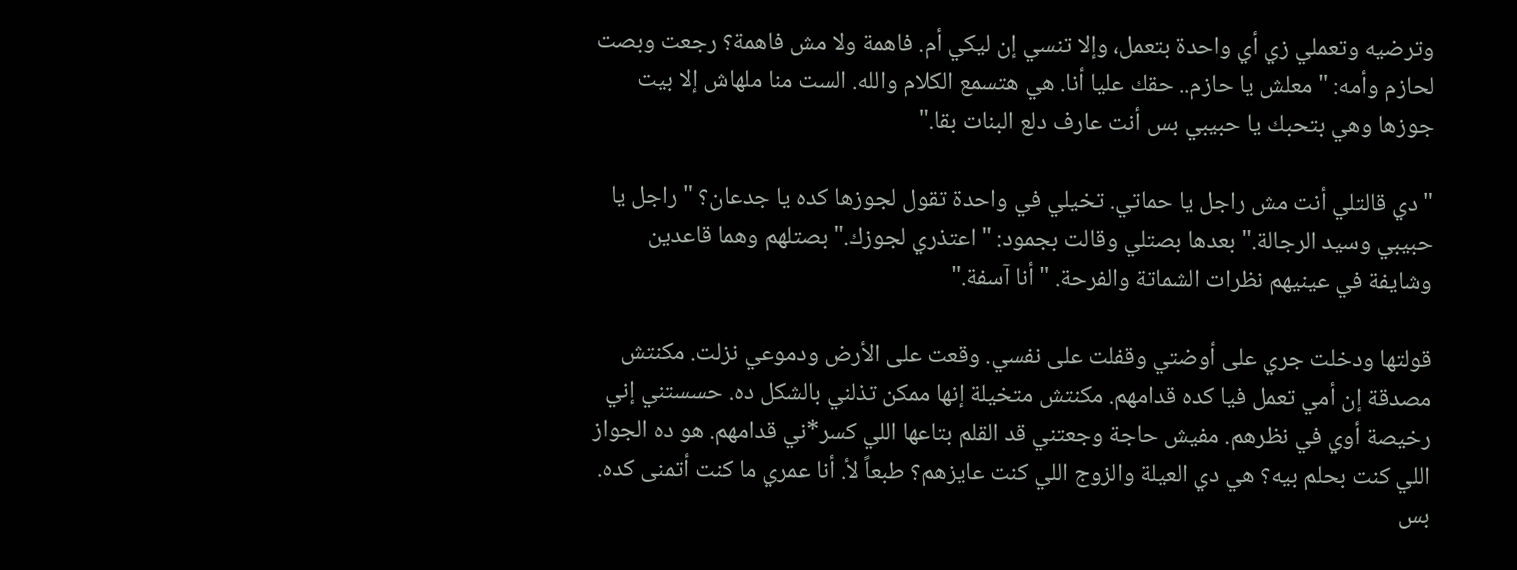وترضيه وتعملي زي أي واحدة بتعمل، وإلا تنسي إن ليكي أم. فاهمة ولا مش فاهمة؟ رجعت وبصت لحازم وأمه: "معلش يا حازم.. حقك عليا أنا. هي هتسمع الكلام والله. الست منا ملهاش إلا بيت جوزها وهي بتحبك يا حبيبي بس أنت عارف دلع البنات بقا."

"دي قالتلي أنت مش راجل يا حماتي. تخيلي في واحدة تقول لجوزها كده يا جدعان؟ "راجل يا حبيبي وسيد الرجالة." بعدها بصتلي وقالت بجمود: "اعتذري لجوزك." بصتلهم وهما قاعدين وشايفة في عينيهم نظرات الشماتة والفرحة. "أنا آسفة."

قولتها ودخلت جري على أوضتي وقفلت على نفسي. وقعت على الأرض ودموعي نزلت. مكنتش مصدقة إن أمي تعمل فيا كده قدامهم. مكنتش متخيلة إنها ممكن تذلني بالشكل ده. حسستني إني رخيصة أوي في نظرهم. مفيش حاجة وجعتني قد القلم بتاعها اللي كسر*ني قدامهم. هو ده الجواز اللي كنت بحلم بيه؟ هي دي العيلة والزوج اللي كنت عايزهم؟ طبعاً لأ. أنا عمري ما كنت أتمنى كده. بس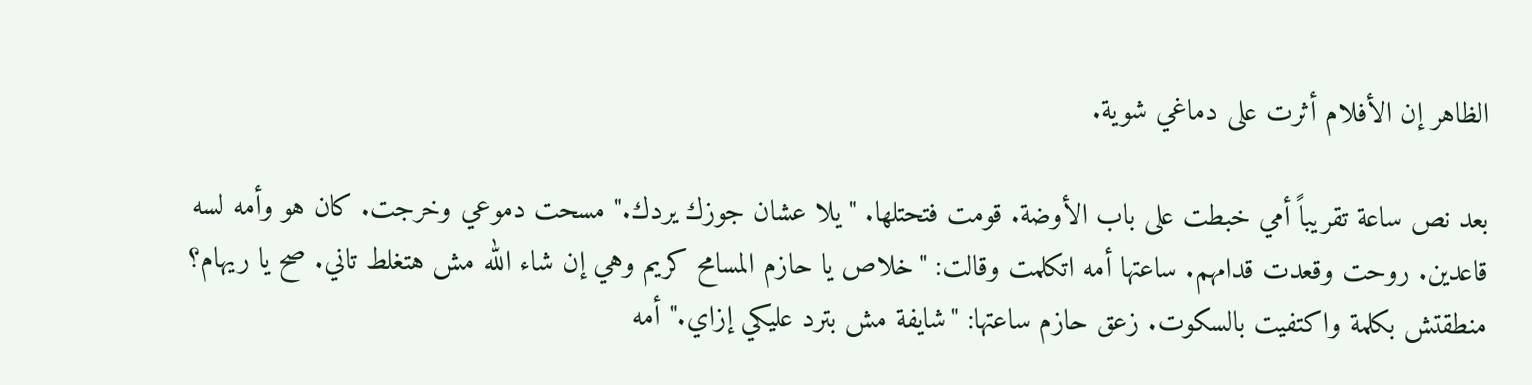الظاهر إن الأفلام أثرت على دماغي شوية.

بعد نص ساعة تقريباً أمي خبطت على باب الأوضة. قومت فتحتلها. "يلا عشان جوزك يردك." مسحت دموعي وخرجت. كان هو وأمه لسه قاعدين. روحت وقعدت قدامهم. ساعتها أمه اتكلمت وقالت: "خلاص يا حازم المسامح كريم وهي إن شاء الله مش هتغلط تاني. صح يا ريهام؟ منطقتش بكلمة واكتفيت بالسكوت. زعق حازم ساعتها: "شايفة مش بترد عليكي إزاي." أمه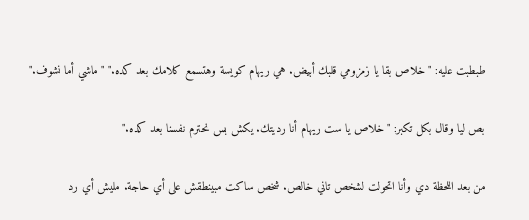طبطبت عليه: "خلاص بقا يا زمزومي قلبك أبيض. هي ريهام كويسة وهتسمع كلامك بعد كده." "ماشي أما نشوف."

بص ليا وقال بكل تكبر: "خلاص يا ست ريهام أنا رديتك. يكش بس نحترم نفسنا بعد كده."

من بعد اللحظة دي وأنا اتحولت لشخص تاني خالص. شخص ساكت مبينطقش على أي حاجة. مليش أي رد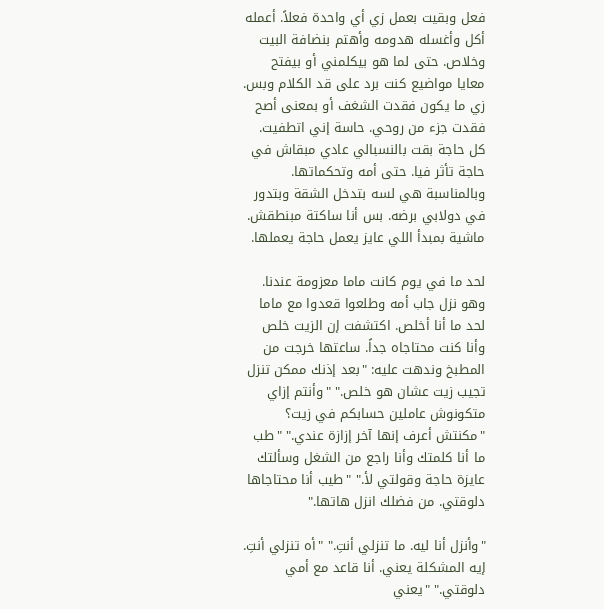فعل وبقيت بعمل زي أي واحدة فعلاً. أعمله أكل وأغسله هدومه وأهتم بنضافة البيت وخلاص. حتى لما هو بيكلمني أو بيفتح معايا مواضيع كنت برد على قد الكلام وبس. زي ما يكون فقدت الشغف أو بمعنى أصح فقدت جزء من روحي. حاسة إني اتطفيت. كل حاجة بقت بالنسبالي عادي مبقاش في حاجة تأثر فيا. حتى أمه وتحكماتها. وبالمناسبة هي لسه بتدخل الشقة وبتدور في دولابي برضه. بس أنا ساكتة مبنطقش. ماشية بمبدأ اللي عايز يعمل حاجة يعملها.

لحد ما في يوم كانت ماما معزومة عندنا. وهو نزل جاب أمه وطلعوا قعدوا مع ماما لحد ما أنا أخلص. اكتشفت إن الزيت خلص وأنا كنت محتاجاه جداً. ساعتها خرجت من المطبخ وندهت عليه: "بعد إذنك ممكن تنزل تجيب زيت عشان هو خلص." "وأنتم إزاي متكونوش عاملين حسابكم في زيت؟ "مكنتش أعرف إنها آخر إزازة عندي." "طب ما أنا كلمتك وأنا راجع من الشغل وسألتك عايزة حاجة وقولتي لأ." "طيب أنا محتاجاها دلوقتي. من فضلك انزل هاتها."

"وأنزل أنا ليه. ما تنزلي أنتِ." "أه تنزلي أنتِ. إيه المشكلة يعني. أنا قاعد مع أمي دلوقتي." "يعني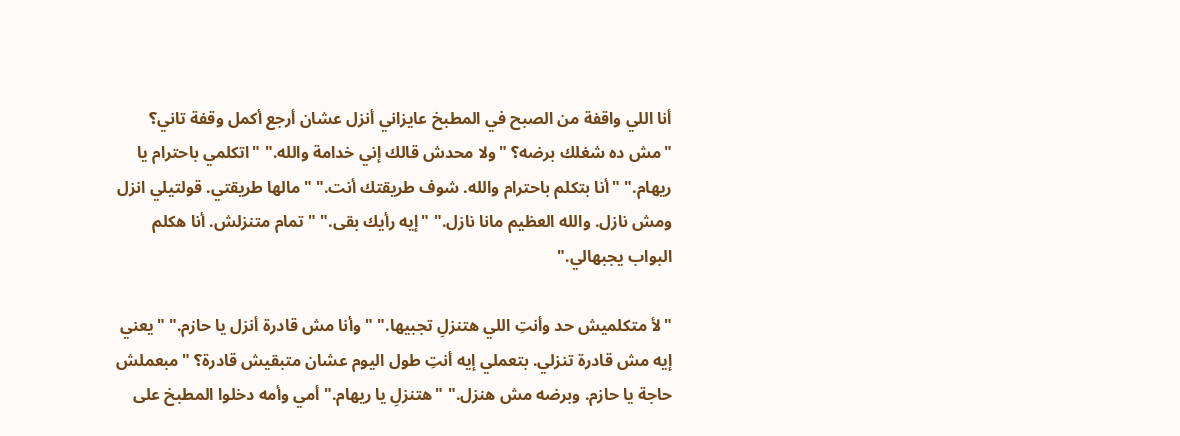أنا اللي واقفة من الصبح في المطبخ عايزاني أنزل عشان أرجع أكمل وقفة تاني؟ "مش ده شغلك برضه؟ "ولا محدش قالك إني خدامة والله." "اتكلمي باحترام يا ريهام." "أنا بتكلم باحترام والله. شوف طريقتك أنت." "مالها طريقتي. قولتيلي انزل ومش نازل. والله العظيم مانا نازل." "إيه رأيك بقى." "تمام متنزلش. أنا هكلم البواب يجبهالي."

"لأ متكلميش حد وأنتِ اللي هتنزلِ تجبيها." "وأنا مش قادرة أنزل يا حازم." "يعني إيه مش قادرة تنزلي. بتعملي إيه أنتِ طول اليوم عشان متبقيش قادرة؟ "مبعملش حاجة يا حازم. وبرضه مش هنزل." "هتنزلِ يا ريهام." أمي وأمه دخلوا المطبخ على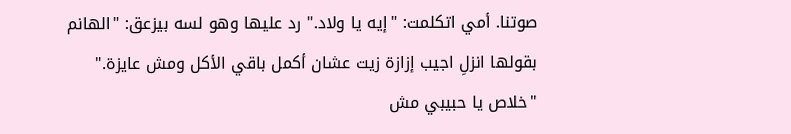صوتنا. أمي اتكلمت: "إيه يا ولاد." رد عليها وهو لسه بيزعق: "الهانم بقولها انزلِ اجيب إزازة زيت عشان أكمل باقي الأكل ومش عايزة." "خلاص يا حبيبي مش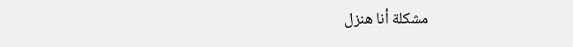مشكلة أنا هنزل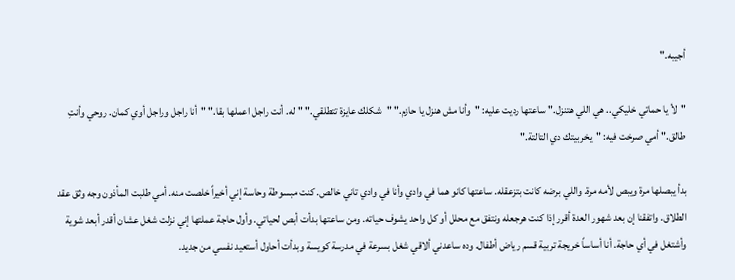أجيبه."

"لأ يا حماتي خليكي.. هي اللي هتنزل." ساعتها رديت عليه: "وأنا مش هنزل يا حازم." "شكلك عايزة تتطلقي." "له. أنت راجل اعملها بقا." "أنا راجل وراجل أوي كمان. روحي وأنتِ طالق." أمي صرخت فيه: "يخربيتك دي التالتة."

بدأ يبصلها مرة ويبص لأمه مرة. واللي برضه كانت بتزعقله. ساعتها كانو هما في وادي وأنا في وادي تاني خالص. كنت مبسوطة وحاسة إني أخيراً خلصت منه. أمي طلبت المأذون وجه وثق عقد الطلاق. واتفقنا إن بعد شهور العدة أقرر إذا كنت هرجعله ونتفق مع محلل أو كل واحد يشوف حياته. ومن ساعتها بدأت أبص لحياتي. وأول حاجة عملتها إني نزلت شغل عشان أقدر أبعد شوية وأشتغل في أي حاجة. أنا أساساً خريجة تربية قسم رياض أطفال. وده ساعدني ألاقي شغل بسرعة في مدرسة كويسة وبدأت أحاول أستعيد نفسي من جديد.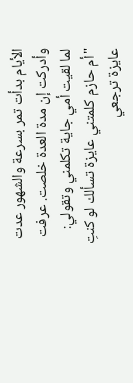الأيام بدأت تمر بسرعة والشهور عدت وأدركت إن مدة العدة خلصت. عرفت لما لقيت أمي جاية تكلمني وتقولي: "أم حازم كلمتني عايزة تسألك لو كنتِ عايزة ترجعي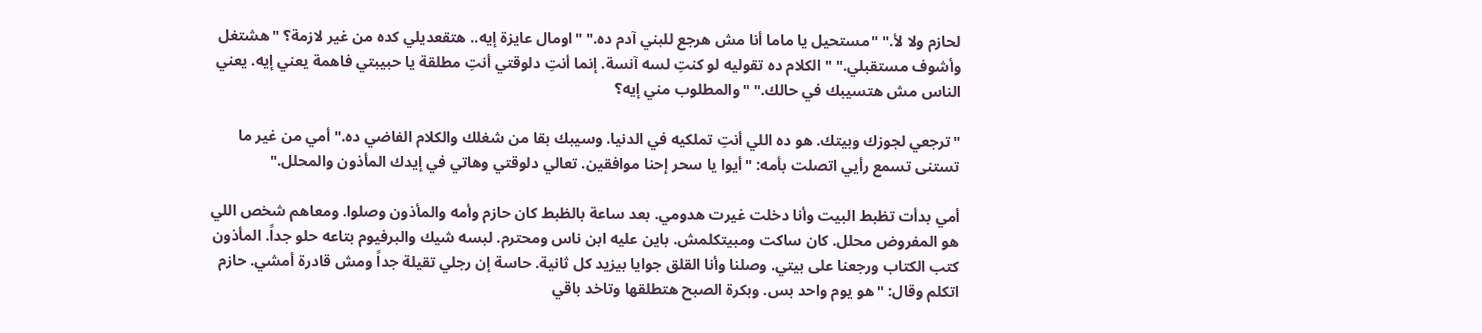لحازم ولا لأ." "مستحيل يا ماما أنا مش هرجع للبني آدم ده." "اومال عايزة إيه.. هتقعديلي كده من غير لازمة؟ "هشتغل وأشوف مستقبلي." "الكلام ده تقوليه لو كنتِ لسه آنسة. إنما أنتِ دلوقتي أنتِ مطلقة يا حبيبتي فاهمة يعني إيه. يعني الناس مش هتسيبك في حالك." "والمطلوب مني إيه؟

"ترجعي لجوزك وبيتك. هو ده اللي أنتِ تملكيه في الدنيا. وسيبك بقا من شغلك والكلام الفاضي ده." أمي من غير ما تستنى تسمع رأيي اتصلت بأمه: "أيوا يا سحر إحنا موافقين. تعالي دلوقتي وهاتي في إيدك المأذون والمحلل."

أمي بدأت تظبط البيت وأنا دخلت غيرت هدومي. بعد ساعة بالظبط كان حازم وأمه والمأذون وصلوا. ومعاهم شخص اللي هو المفروض محلل. كان ساكت ومبيتكلمش. باين عليه ابن ناس ومحترم. لبسه شيك والبرفيوم بتاعه حلو جداً. المأذون كتب الكتاب ورجعنا على بيتي. وصلنا وأنا القلق جوايا بيزيد كل ثانية. حاسة إن رجلي تقيلة جداً ومش قادرة أمشي. حازم اتكلم وقال: "هو يوم واحد بس. وبكرة الصبح هتطلقها وتاخد باقي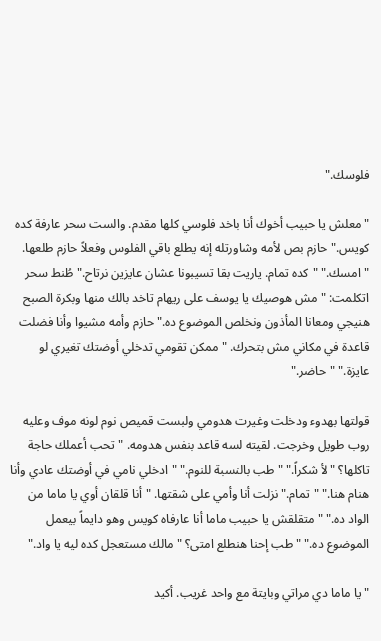فلوسك."

"معلش يا حبيب أخوك أنا باخد فلوسي كلها مقدم. والست سحر عارفة كده كويس." حازم بص لأمه وشاورتله إنه يطلع باقي الفلوس وفعلاً حازم طلعها. "امسك." "كده تمام. ياريت بقا تسيبونا عشان عايزين نرتاح." طُنط سحر اتكلمت: "مش هوصيك يا يوسف على ريهام تاخد بالك منها وبكرة الصبح هنيجي ومعانا المأذون ونخلص الموضوع ده." حازم وأمه مشيوا وأنا فضلت قاعدة في مكاني مش بتحرك. "ممكن تقومي تدخلي أوضتك تغيري لو عايزة." "حاضر."

قولتها بهدوء ودخلت وغيرت هدومي ولبست قميص نوم لونه موف وعليه روب طويل وخرجت. لقيته لسه قاعد بنفس هدومه. "تحب أعملك حاجة تاكلها؟ "لأ شكراً." "طب بالنسبة للنوم." "ادخلي نامي في أوضتك عادي وأنا هنام هنا." "تمام." نزلت أنا وأمي على شقتها. "أنا قلقان أوي يا ماما من الواد ده." "متقلقش يا حبيب ماما أنا عارفاه كويس وهو دايماً بيعمل الموضوع ده." "طب إحنا هنطلع امتى؟ "مالك مستعجل كده ليه يا واد."

"يا ماما دي مراتي وبايتة مع واحد غريب. أكيد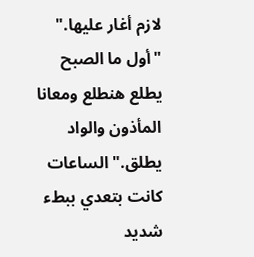لازم أغار عليها." "أول ما الصبح يطلع هنطلع ومعانا المأذون والواد يطلق." الساعات كانت بتعدي ببطء شديد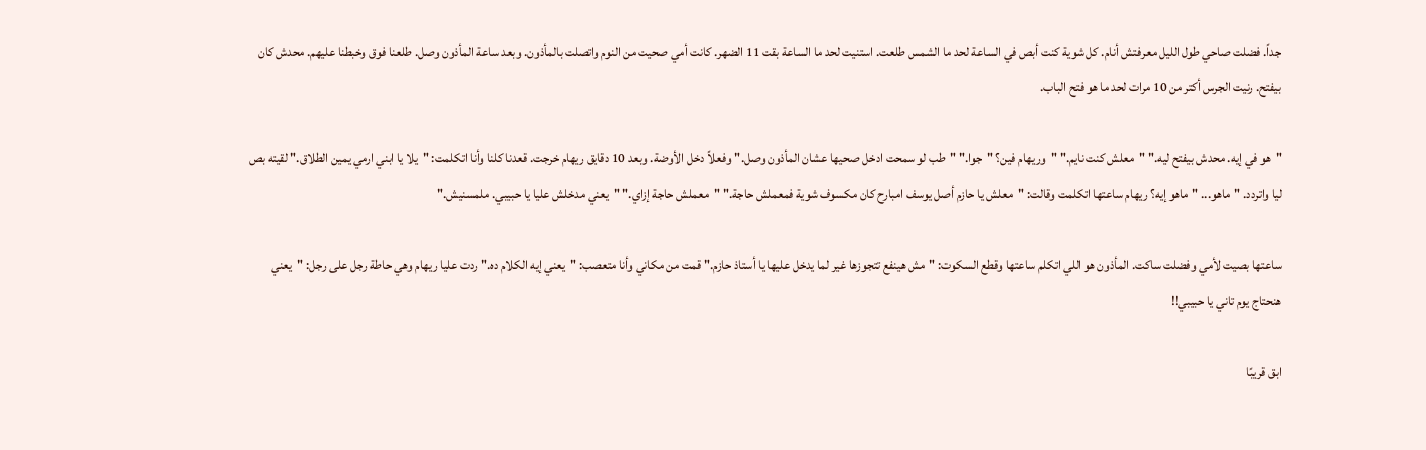جداً. فضلت صاحي طول الليل معرفتش أنام. كل شوية كنت أبص في الساعة لحد ما الشمس طلعت. استنيت لحد ما الساعة بقت 11 الضهر. كانت أمي صحيت من النوم واتصلت بالمأذون. وبعد ساعة المأذون وصل. طلعنا فوق وخبطنا عليهم. محدش كان بيفتح. رنيت الجرس أكتر من 10 مرات لحد ما هو فتح الباب.

"هو في إيه. محدش بيفتح ليه." "معلش كنت نايم." "وريهام فين؟ "جوا." "طب لو سمحت ادخل صحيها عشان المأذون وصل." وفعلاً دخل الأوضة. وبعد 10 دقايق ريهام خرجت. قعدنا كلنا وأنا اتكلمت: "يلا يا ابني ارمي يمين الطلاق." لقيته بص ليا واتردد. "ماهو... "ماهو إيه؟ ريهام ساعتها اتكلمت وقالت: "معلش يا حازم أصل يوسف امبارح كان مكسوف شوية فمعملش حاجة." "معملش حاجة إزاي." "يعني مدخلش عليا يا حبيبي. ملمسنيش."

ساعتها بصيت لأمي وفضلت ساكت. المأذون هو اللي اتكلم ساعتها وقطع السكوت: "مش هينفع تتجوزها غير لما يدخل عليها يا أستاذ حازم." قمت من مكاني وأنا متعصب: "يعني إيه الكلام ده." ردت عليا ريهام وهي حاطة رجل على رجل: "يعني هنحتاج يوم تاني يا حبيبي!!

ابق قريبًا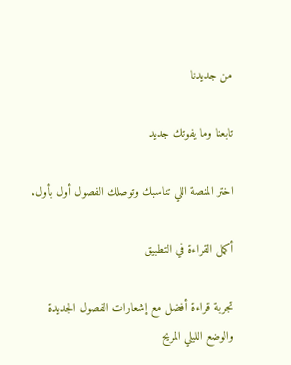من جديدنا

تابعنا وما يفوتك جديد

اختر المنصة اللي تناسبك وتوصلك الفصول أول بأول.

أكمل القراءة في التطبيق

تجربة قراءة أفضل مع إشعارات الفصول الجديدة والوضع الليلي المريح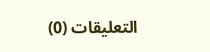التعليقات (0)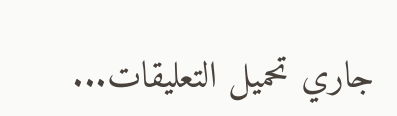جاري تحميل التعليقات...